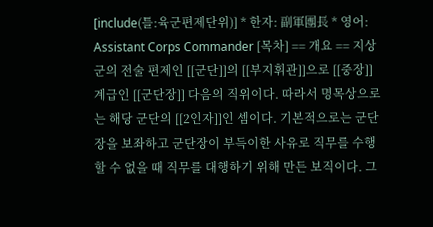[include(틀:육군편제단위)] * 한자: 副軍團長 * 영어: Assistant Corps Commander [목차] == 개요 == 지상군의 전술 편제인 [[군단]]의 [[부지휘관]]으로 [[중장]] 계급인 [[군단장]] 다음의 직위이다. 따라서 명목상으로는 해당 군단의 [[2인자]]인 셈이다. 기본적으로는 군단장을 보좌하고 군단장이 부득이한 사유로 직무를 수행할 수 없을 때 직무를 대행하기 위해 만든 보직이다. 그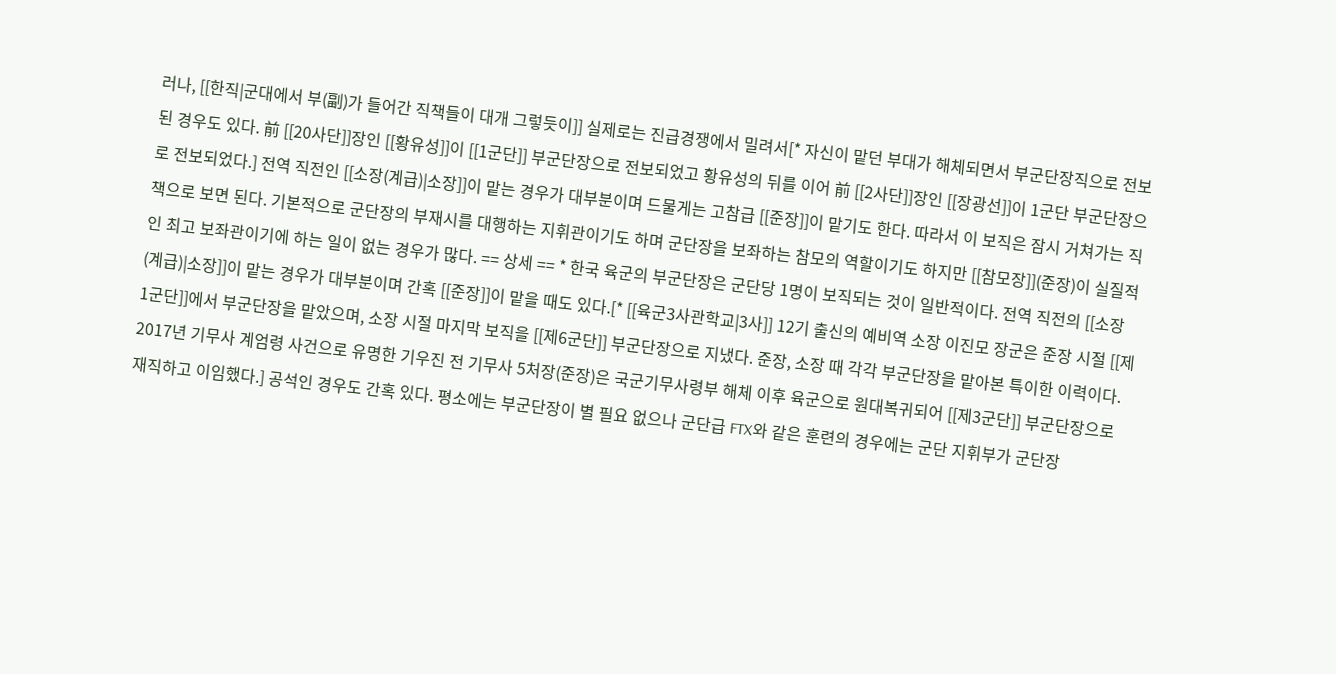러나, [[한직|군대에서 부(副)가 들어간 직책들이 대개 그렇듯이]] 실제로는 진급경쟁에서 밀려서[* 자신이 맡던 부대가 해체되면서 부군단장직으로 전보된 경우도 있다. 前 [[20사단]]장인 [[황유성]]이 [[1군단]] 부군단장으로 전보되었고 황유성의 뒤를 이어 前 [[2사단]]장인 [[장광선]]이 1군단 부군단장으로 전보되었다.] 전역 직전인 [[소장(계급)|소장]]이 맡는 경우가 대부분이며 드물게는 고참급 [[준장]]이 맡기도 한다. 따라서 이 보직은 잠시 거쳐가는 직책으로 보면 된다. 기본적으로 군단장의 부재시를 대행하는 지휘관이기도 하며 군단장을 보좌하는 참모의 역할이기도 하지만 [[참모장]](준장)이 실질적인 최고 보좌관이기에 하는 일이 없는 경우가 많다. == 상세 == * 한국 육군의 부군단장은 군단당 1명이 보직되는 것이 일반적이다. 전역 직전의 [[소장(계급)|소장]]이 맡는 경우가 대부분이며 간혹 [[준장]]이 맡을 때도 있다.[* [[육군3사관학교|3사]] 12기 출신의 예비역 소장 이진모 장군은 준장 시절 [[제1군단]]에서 부군단장을 맡았으며, 소장 시절 마지막 보직을 [[제6군단]] 부군단장으로 지냈다. 준장, 소장 때 각각 부군단장을 맡아본 특이한 이력이다. 2017년 기무사 계엄령 사건으로 유명한 기우진 전 기무사 5처장(준장)은 국군기무사령부 해체 이후 육군으로 원대복귀되어 [[제3군단]] 부군단장으로 재직하고 이임했다.] 공석인 경우도 간혹 있다. 평소에는 부군단장이 별 필요 없으나 군단급 FTX와 같은 훈련의 경우에는 군단 지휘부가 군단장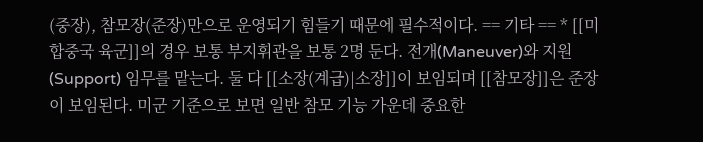(중장), 참모장(준장)만으로 운영되기 힘들기 때문에 필수적이다. == 기타 == * [[미합중국 육군]]의 경우 보통 부지휘관을 보통 2명 둔다. 전개(Maneuver)와 지원(Support) 임무를 맡는다. 둘 다 [[소장(계급)|소장]]이 보임되며 [[참모장]]은 준장이 보임된다. 미군 기준으로 보면 일반 참모 기능 가운데 중요한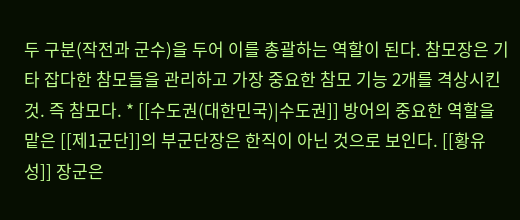두 구분(작전과 군수)을 두어 이를 총괄하는 역할이 된다. 참모장은 기타 잡다한 참모들을 관리하고 가장 중요한 참모 기능 2개를 격상시킨 것. 즉 참모다. * [[수도권(대한민국)|수도권]] 방어의 중요한 역할을 맡은 [[제1군단]]의 부군단장은 한직이 아닌 것으로 보인다. [[황유성]] 장군은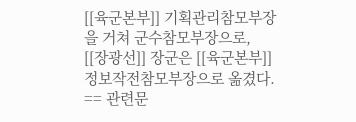[[육군본부]] 기획관리참모부장을 거쳐 군수참모부장으로, [[장광선]] 장군은 [[육군본부]] 정보작전참모부장으로 옮겼다. == 관련문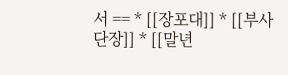서 == * [[장포대]] * [[부사단장]] * [[말년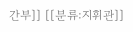간부]] [[분류:지휘관]]